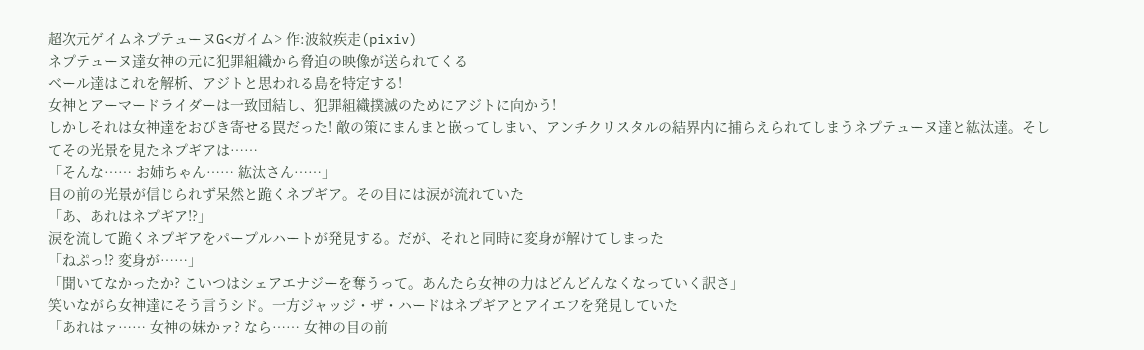超次元ゲイムネプテューヌG<ガイム> 作:波紋疾走(pixiv)
ネプテューヌ達女神の元に犯罪組織から脅迫の映像が送られてくる
ベール達はこれを解析、アジトと思われる島を特定する!
女神とアーマードライダーは一致団結し、犯罪組織撲滅のためにアジトに向かう!
しかしそれは女神達をおびき寄せる罠だった! 敵の策にまんまと嵌ってしまい、アンチクリスタルの結界内に捕らえられてしまうネプテューヌ達と紘汰達。そしてその光景を見たネプギアは……
「そんな…… お姉ちゃん…… 紘汰さん……」
目の前の光景が信じられず呆然と跪くネプギア。その目には涙が流れていた
「あ、あれはネプギア!?」
涙を流して跪くネプギアをパープルハートが発見する。だが、それと同時に変身が解けてしまった
「ねぷっ!? 変身が……」
「聞いてなかったか? こいつはシェアエナジーを奪うって。あんたら女神の力はどんどんなくなっていく訳さ」
笑いながら女神達にそう言うシド。一方ジャッジ・ザ・ハードはネプギアとアイエフを発見していた
「あれはァ…… 女神の妹かァ? なら…… 女神の目の前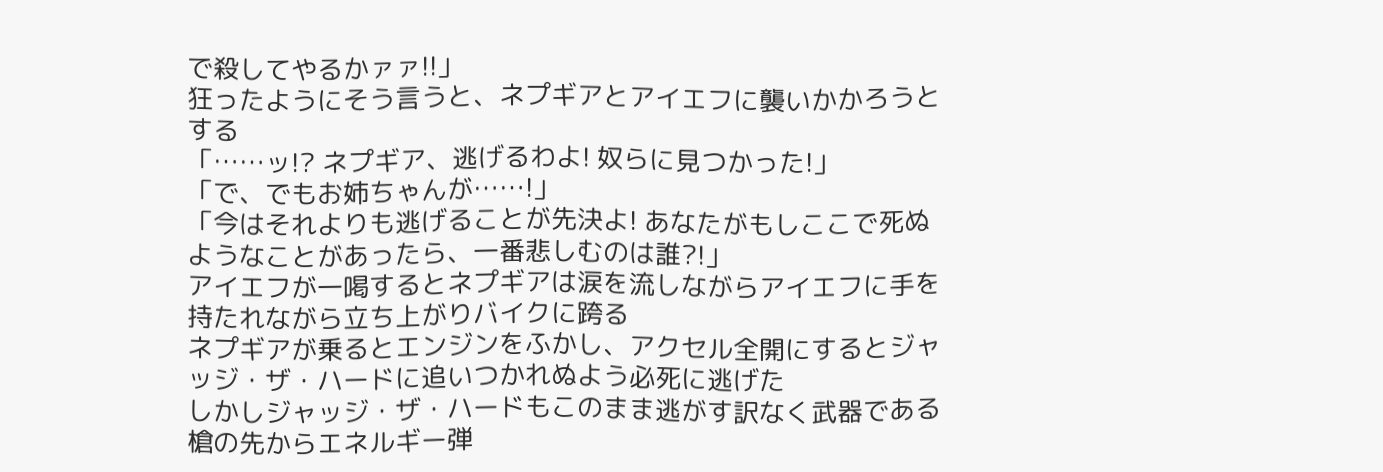で殺してやるかァァ!!」
狂ったようにそう言うと、ネプギアとアイエフに襲いかかろうとする
「……ッ!? ネプギア、逃げるわよ! 奴らに見つかった!」
「で、でもお姉ちゃんが……!」
「今はそれよりも逃げることが先決よ! あなたがもしここで死ぬようなことがあったら、一番悲しむのは誰?!」
アイエフが一喝するとネプギアは涙を流しながらアイエフに手を持たれながら立ち上がりバイクに跨る
ネプギアが乗るとエンジンをふかし、アクセル全開にするとジャッジ・ザ・ハードに追いつかれぬよう必死に逃げた
しかしジャッジ・ザ・ハードもこのまま逃がす訳なく武器である槍の先からエネルギー弾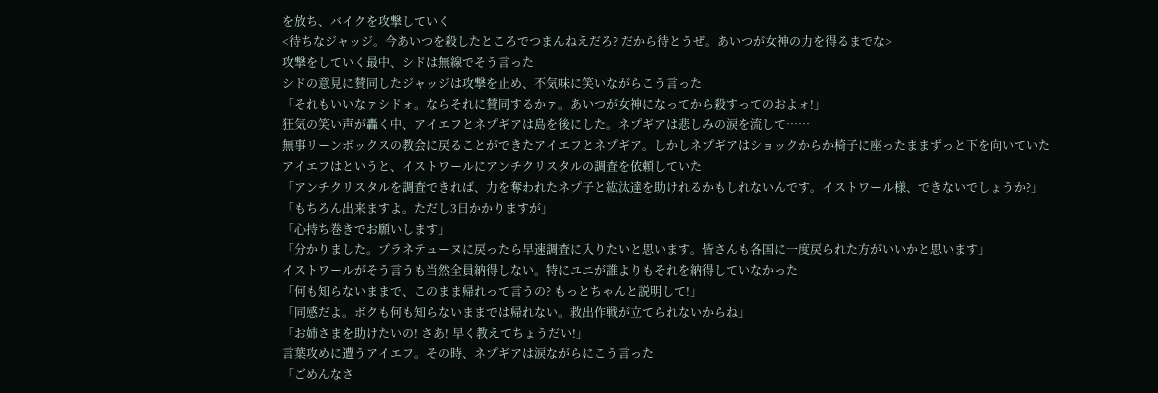を放ち、バイクを攻撃していく
<待ちなジャッジ。今あいつを殺したところでつまんねえだろ? だから待とうぜ。あいつが女神の力を得るまでな>
攻撃をしていく最中、シドは無線でそう言った
シドの意見に賛同したジャッジは攻撃を止め、不気味に笑いながらこう言った
「それもいいなァシドォ。ならそれに賛同するかァ。あいつが女神になってから殺すってのおよォ!」
狂気の笑い声が轟く中、アイエフとネプギアは島を後にした。ネプギアは悲しみの涙を流して……
無事リーンボックスの教会に戻ることができたアイエフとネプギア。しかしネプギアはショックからか椅子に座ったままずっと下を向いていた
アイエフはというと、イストワールにアンチクリスタルの調査を依頼していた
「アンチクリスタルを調査できれば、力を奪われたネプ子と紘汰達を助けれるかもしれないんです。イストワール様、できないでしょうか?」
「もちろん出来ますよ。ただし3日かかりますが」
「心持ち巻きでお願いします」
「分かりました。プラネテューヌに戻ったら早速調査に入りたいと思います。皆さんも各国に一度戻られた方がいいかと思います」
イストワールがそう言うも当然全員納得しない。特にユニが誰よりもそれを納得していなかった
「何も知らないままで、このまま帰れって言うの? もっとちゃんと説明して!」
「同感だよ。ボクも何も知らないままでは帰れない。救出作戦が立てられないからね」
「お姉さまを助けたいの! さあ! 早く教えてちょうだい!」
言葉攻めに遭うアイエフ。その時、ネプギアは涙ながらにこう言った
「ごめんなさ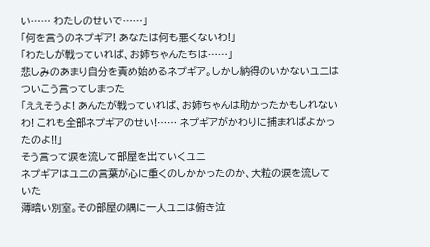い…… わたしのせいで……」
「何を言うのネプギア! あなたは何も悪くないわ!」
「わたしが戦っていれば、お姉ちゃんたちは……」
悲しみのあまり自分を責め始めるネプギア。しかし納得のいかないユニはついこう言ってしまった
「ええそうよ! あんたが戦っていれば、お姉ちゃんは助かったかもしれないわ! これも全部ネプギアのせい!…… ネプギアがかわりに捕まればよかったのよ!!」
そう言って涙を流して部屋を出ていくユニ
ネプギアはユニの言葉が心に重くのしかかったのか、大粒の涙を流していた
薄暗い別室。その部屋の隅に一人ユニは俯き泣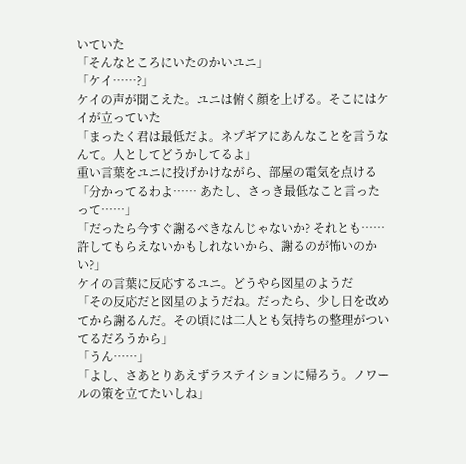いていた
「そんなところにいたのかいユニ」
「ケイ……?」
ケイの声が聞こえた。ユニは俯く顔を上げる。そこにはケイが立っていた
「まったく君は最低だよ。ネプギアにあんなことを言うなんて。人としてどうかしてるよ」
重い言葉をユニに投げかけながら、部屋の電気を点ける
「分かってるわよ…… あたし、さっき最低なこと言ったって……」
「だったら今すぐ謝るべきなんじゃないか? それとも…… 許してもらえないかもしれないから、謝るのが怖いのかい?」
ケイの言葉に反応するユニ。どうやら図星のようだ
「その反応だと図星のようだね。だったら、少し日を改めてから謝るんだ。その頃には二人とも気持ちの整理がついてるだろうから」
「うん……」
「よし、さあとりあえずラステイションに帰ろう。ノワールの策を立てたいしね」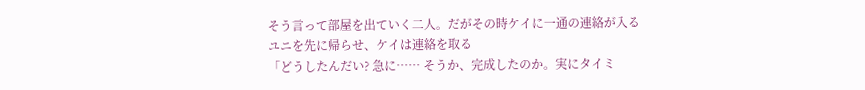そう言って部屋を出ていく二人。だがその時ケイに一通の連絡が入る
ユニを先に帰らせ、ケイは連絡を取る
「どうしたんだい? 急に…… そうか、完成したのか。実にタイミ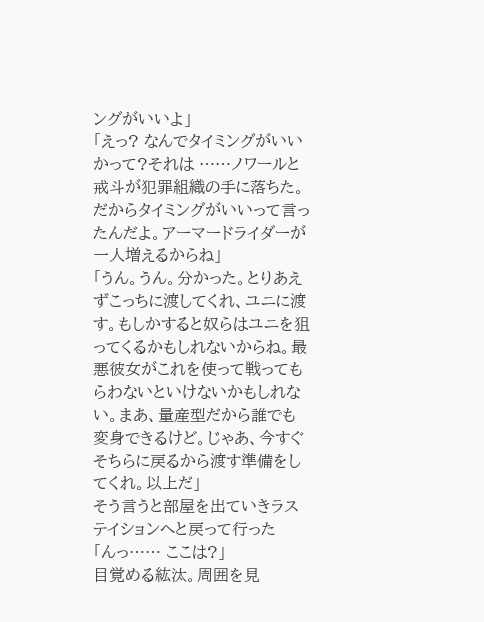ングがいいよ」
「えっ? なんでタイミングがいいかって?それは ……ノワールと戒斗が犯罪組織の手に落ちた。だからタイミングがいいって言ったんだよ。アーマードライダーが一人増えるからね」
「うん。うん。分かった。とりあえずこっちに渡してくれ、ユニに渡す。もしかすると奴らはユニを狙ってくるかもしれないからね。最悪彼女がこれを使って戦ってもらわないといけないかもしれない。まあ、量産型だから誰でも変身できるけど。じゃあ、今すぐそちらに戻るから渡す準備をしてくれ。以上だ」
そう言うと部屋を出ていきラステイションへと戻って行った
「んっ…… ここは?」
目覚める紘汰。周囲を見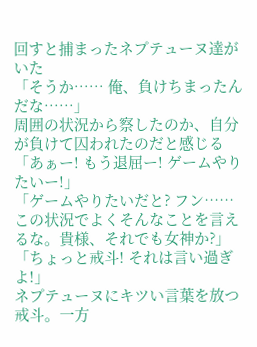回すと捕まったネプテューヌ達がいた
「そうか…… 俺、負けちまったんだな……」
周囲の状況から察したのか、自分が負けて囚われたのだと感じる
「あぁー! もう退屈ー! ゲームやりたいー!」
「ゲームやりたいだと? フン…… この状況でよくそんなことを言えるな。貴様、それでも女神か?」
「ちょっと戒斗! それは言い過ぎよ!」
ネプテューヌにキツい言葉を放つ戒斗。一方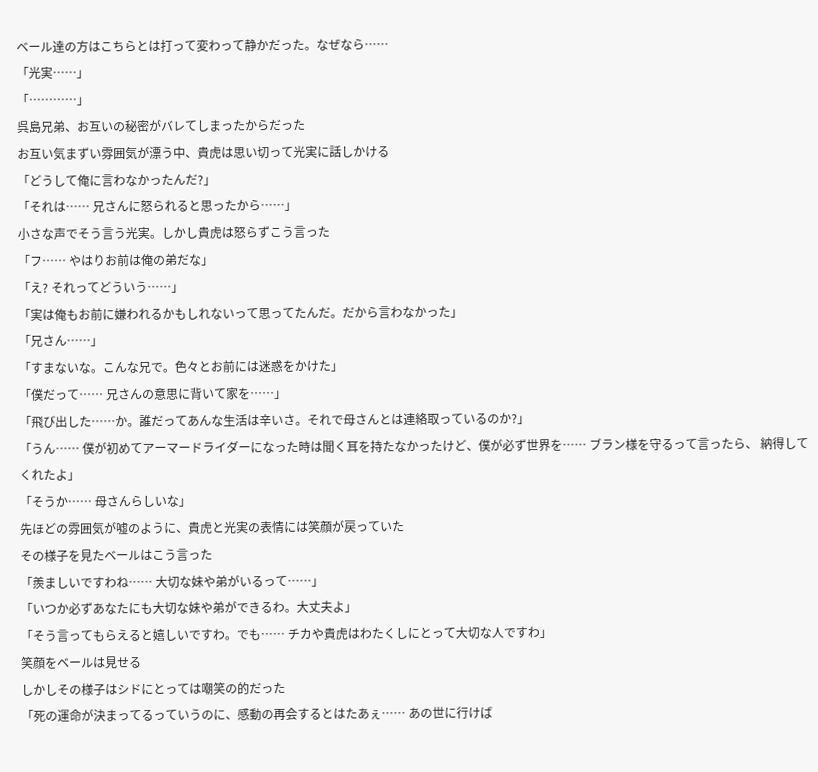ベール達の方はこちらとは打って変わって静かだった。なぜなら……
「光実……」
「…………」
呉島兄弟、お互いの秘密がバレてしまったからだった
お互い気まずい雰囲気が漂う中、貴虎は思い切って光実に話しかける
「どうして俺に言わなかったんだ?」
「それは…… 兄さんに怒られると思ったから……」
小さな声でそう言う光実。しかし貴虎は怒らずこう言った
「フ…… やはりお前は俺の弟だな」
「え? それってどういう……」
「実は俺もお前に嫌われるかもしれないって思ってたんだ。だから言わなかった」
「兄さん……」
「すまないな。こんな兄で。色々とお前には迷惑をかけた」
「僕だって…… 兄さんの意思に背いて家を……」
「飛び出した……か。誰だってあんな生活は辛いさ。それで母さんとは連絡取っているのか?」
「うん…… 僕が初めてアーマードライダーになった時は聞く耳を持たなかったけど、僕が必ず世界を…… ブラン様を守るって言ったら、 納得してくれたよ」
「そうか…… 母さんらしいな」
先ほどの雰囲気が嘘のように、貴虎と光実の表情には笑顔が戻っていた
その様子を見たベールはこう言った
「羨ましいですわね…… 大切な妹や弟がいるって……」
「いつか必ずあなたにも大切な妹や弟ができるわ。大丈夫よ」
「そう言ってもらえると嬉しいですわ。でも…… チカや貴虎はわたくしにとって大切な人ですわ」
笑顔をベールは見せる
しかしその様子はシドにとっては嘲笑の的だった
「死の運命が決まってるっていうのに、感動の再会するとはたあぇ…… あの世に行けば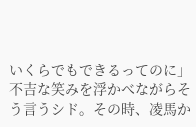いくらでもできるってのに」
不吉な笑みを浮かべながらそう言うシド。その時、凌馬か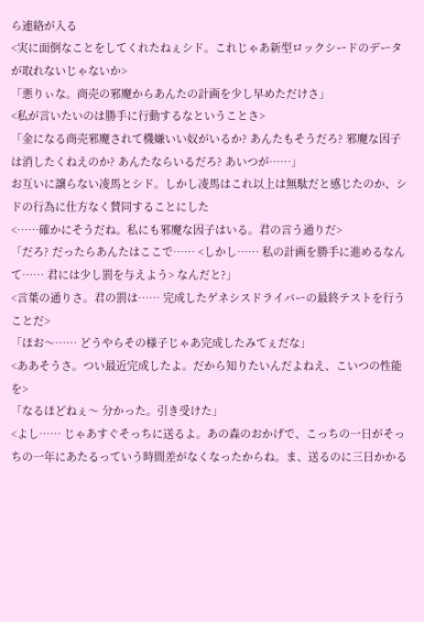ら連絡が入る
<実に面倒なことをしてくれたねぇシド。これじゃあ新型ロックシードのデータが取れないじゃないか>
「悪りぃな。商売の邪魔からあんたの計画を少し早めただけさ」
<私が言いたいのは勝手に行動するなということさ>
「金になる商売邪魔されて機嫌いい奴がいるか? あんたもそうだろ? 邪魔な因子は消したくねえのか? あんたならいるだろ? あいつが……」
お互いに譲らない凌馬とシド。しかし凌馬はこれ以上は無駄だと感じたのか、シドの行為に仕方なく賛同することにした
<……確かにそうだね。私にも邪魔な因子はいる。君の言う通りだ>
「だろ? だったらあんたはここで…… <しかし…… 私の計画を勝手に進めるなんて…… 君には少し罰を与えよう> なんだと?」
<言葉の通りさ。君の罰は…… 完成したゲネシスドライバーの最終テストを行うことだ>
「ほお〜…… どうやらその様子じゃあ完成したみてぇだな」
<ああそうさ。つい最近完成したよ。だから知りたいんだよねえ、こいつの性能を>
「なるほどねぇ〜 分かった。引き受けた」
<よし…… じゃあすぐそっちに送るよ。あの森のおかげで、こっちの一日がそっちの一年にあたるっていう時間差がなくなったからね。ま、送るのに三日かかる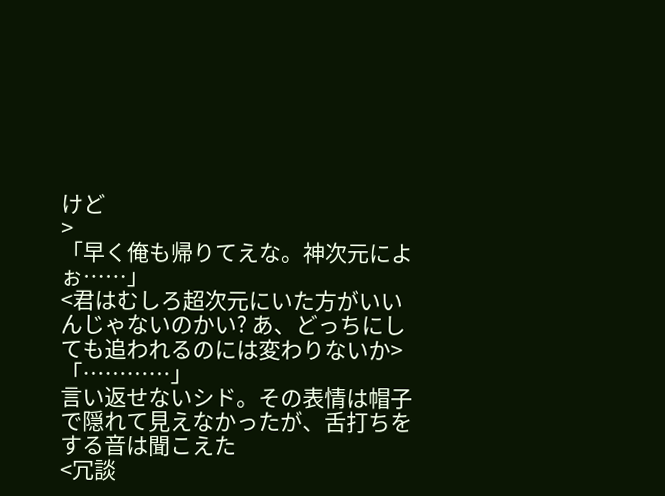けど
>
「早く俺も帰りてえな。神次元によぉ……」
<君はむしろ超次元にいた方がいいんじゃないのかい? あ、どっちにしても追われるのには変わりないか>
「…………」
言い返せないシド。その表情は帽子で隠れて見えなかったが、舌打ちをする音は聞こえた
<冗談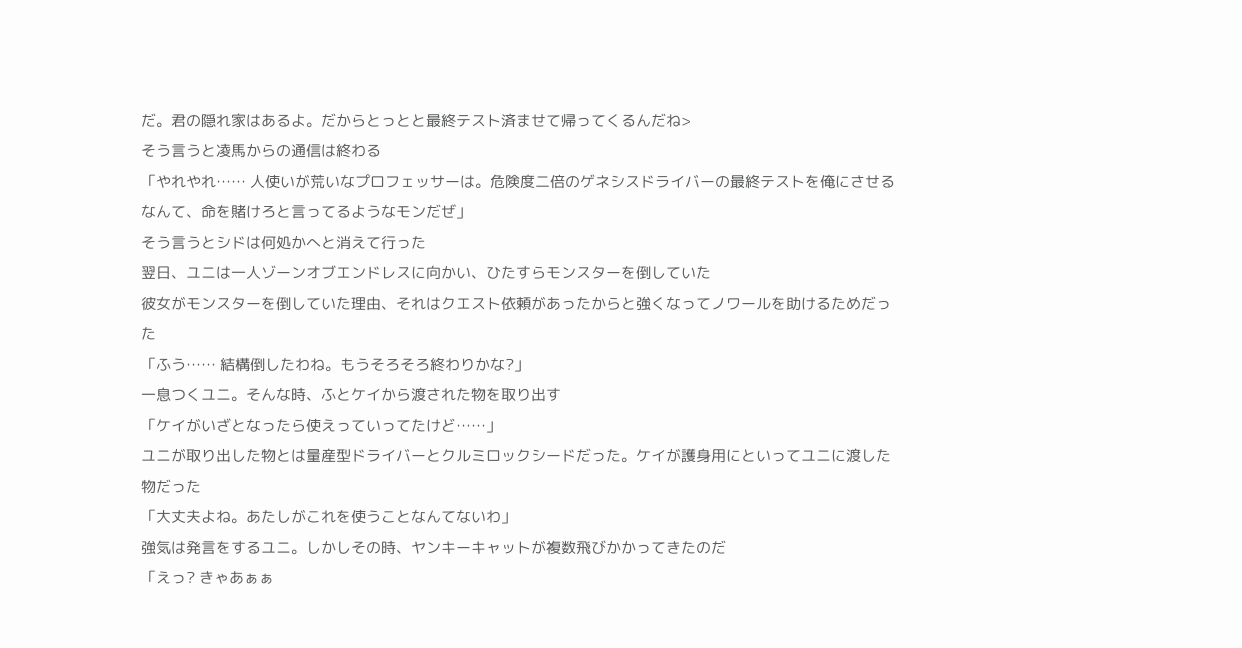だ。君の隠れ家はあるよ。だからとっとと最終テスト済ませて帰ってくるんだね>
そう言うと凌馬からの通信は終わる
「やれやれ…… 人使いが荒いなプロフェッサーは。危険度二倍のゲネシスドライバーの最終テストを俺にさせるなんて、命を賭けろと言ってるようなモンだぜ」
そう言うとシドは何処かへと消えて行った
翌日、ユニは一人ゾーンオブエンドレスに向かい、ひたすらモンスターを倒していた
彼女がモンスターを倒していた理由、それはクエスト依頼があったからと強くなってノワールを助けるためだった
「ふう…… 結構倒したわね。もうそろそろ終わりかな?」
一息つくユニ。そんな時、ふとケイから渡された物を取り出す
「ケイがいざとなったら使えっていってたけど……」
ユニが取り出した物とは量産型ドライバーとクルミロックシードだった。ケイが護身用にといってユニに渡した物だった
「大丈夫よね。あたしがこれを使うことなんてないわ」
強気は発言をするユニ。しかしその時、ヤンキーキャットが複数飛びかかってきたのだ
「えっ? きゃあぁぁ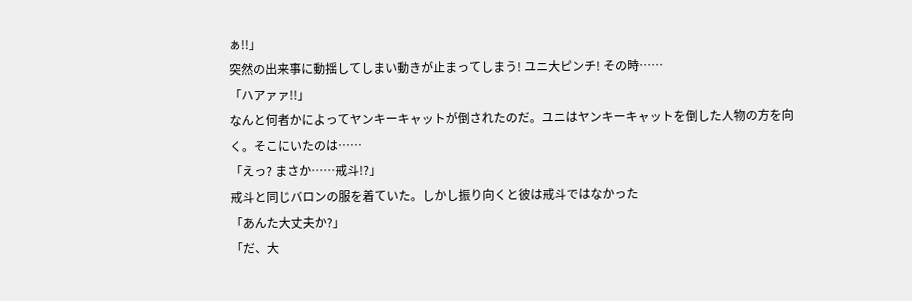ぁ!!」
突然の出来事に動揺してしまい動きが止まってしまう! ユニ大ピンチ! その時……
「ハアァァ!!」
なんと何者かによってヤンキーキャットが倒されたのだ。ユニはヤンキーキャットを倒した人物の方を向く。そこにいたのは……
「えっ? まさか……戒斗!?」
戒斗と同じバロンの服を着ていた。しかし振り向くと彼は戒斗ではなかった
「あんた大丈夫か?」
「だ、大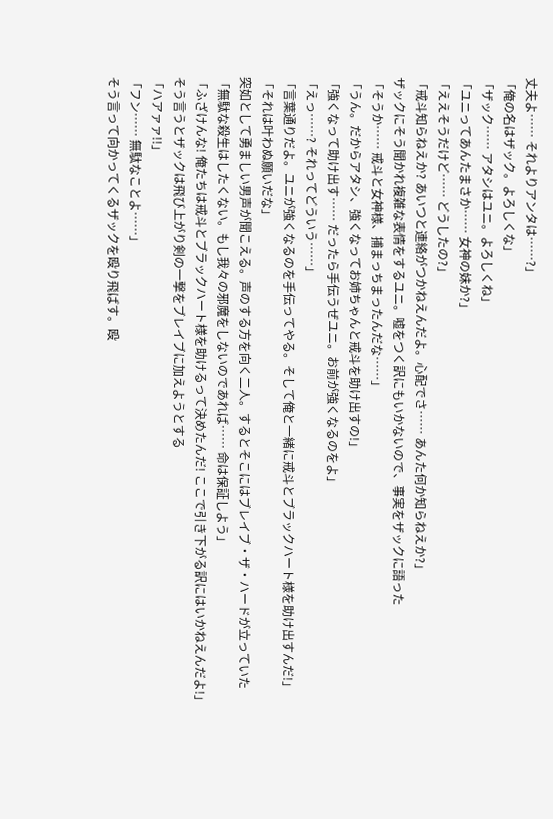丈夫よ…… それよりアンタは……?」
「俺の名はザック。よろしくな」
「ザック…… アタシはユニ。よろしくね」
「ユニってあんたまさか…… 女神の妹か?」
「ええそうだけど…… どうしたの?」
「戒斗知らねえか? あいつと連絡がつかねえんだよ。心配でさ…… あんた何か知らねえか?」
ザックにそう聞かれ複雑な表情をするユニ。嘘をつく訳にもいかないので、事実をザックに語った
「そうか…… 戒斗と女神様、捕まっちまったんだな……」
「うん。だからアタシ、強くなってお姉ちゃんと戒斗を助け出すの!」
「強くなって助け出す…… だったら手伝うぜユニ。お前が強くなるのをよ」
「えっ……? それってどういう……」
「言葉通りだよ。ユニが強くなるのを手伝ってやる。そして俺と一緒に戒斗とブラックハート様を助け出すんだ!」
「それは叶わぬ願いだな」
突如として勇ましい男声が聞こえる。声のする方を向く二人。するとそこにはブレイブ・ザ・ハードが立っていた
「無駄な殺生はしたくない。もし我々の邪魔をしないのであれば…… 命は保証しよう」
「ふざけんな! 俺たちは戒斗とブラックハート様を助けるって決めたんだ! ここで引き下がる訳にはいかねえんだよ!」
そう言うとザックは飛び上がり剣の一撃をブレイブに加えようとする
「ハアァァ!!」
「フン…… 無駄なことよ……」
そう言って向かってくるザックを殴り飛ばす。殴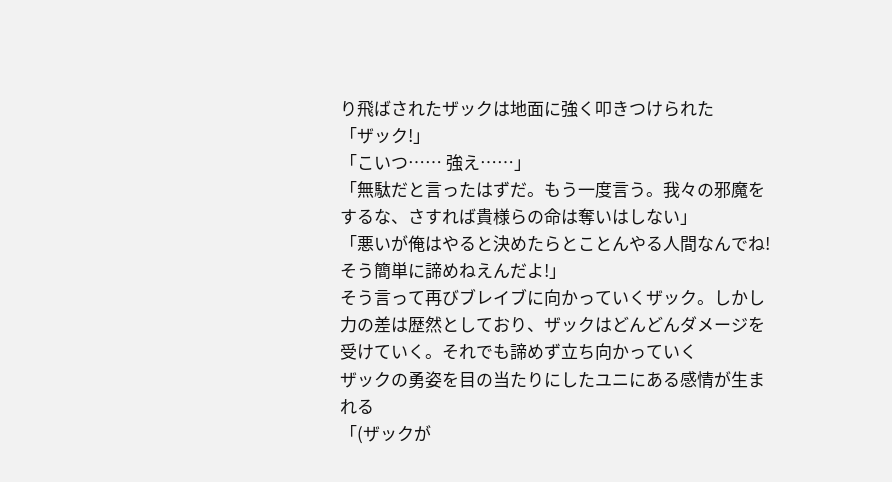り飛ばされたザックは地面に強く叩きつけられた
「ザック!」
「こいつ…… 強え……」
「無駄だと言ったはずだ。もう一度言う。我々の邪魔をするな、さすれば貴様らの命は奪いはしない」
「悪いが俺はやると決めたらとことんやる人間なんでね! そう簡単に諦めねえんだよ!」
そう言って再びブレイブに向かっていくザック。しかし力の差は歴然としており、ザックはどんどんダメージを受けていく。それでも諦めず立ち向かっていく
ザックの勇姿を目の当たりにしたユニにある感情が生まれる
「(ザックが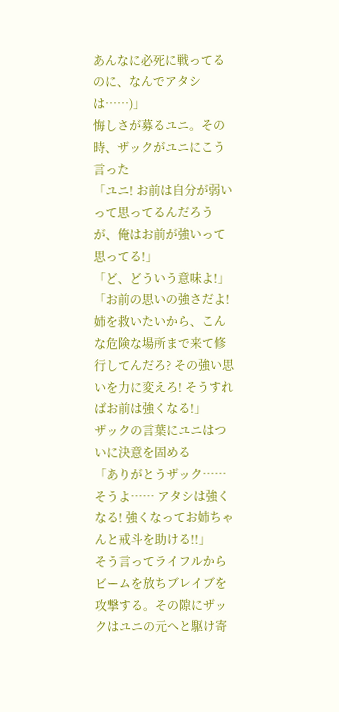あんなに必死に戦ってるのに、なんでアタシは……)」
悔しさが募るユニ。その時、ザックがユニにこう言った
「ユニ! お前は自分が弱いって思ってるんだろうが、俺はお前が強いって思ってる!」
「ど、どういう意味よ!」
「お前の思いの強さだよ! 姉を救いたいから、こんな危険な場所まで来て修行してんだろ? その強い思いを力に変えろ! そうすればお前は強くなる!」
ザックの言葉にユニはついに決意を固める
「ありがとうザック…… そうよ…… アタシは強くなる! 強くなってお姉ちゃんと戒斗を助ける!!」
そう言ってライフルからビームを放ちブレイブを攻撃する。その隙にザックはユニの元へと駆け寄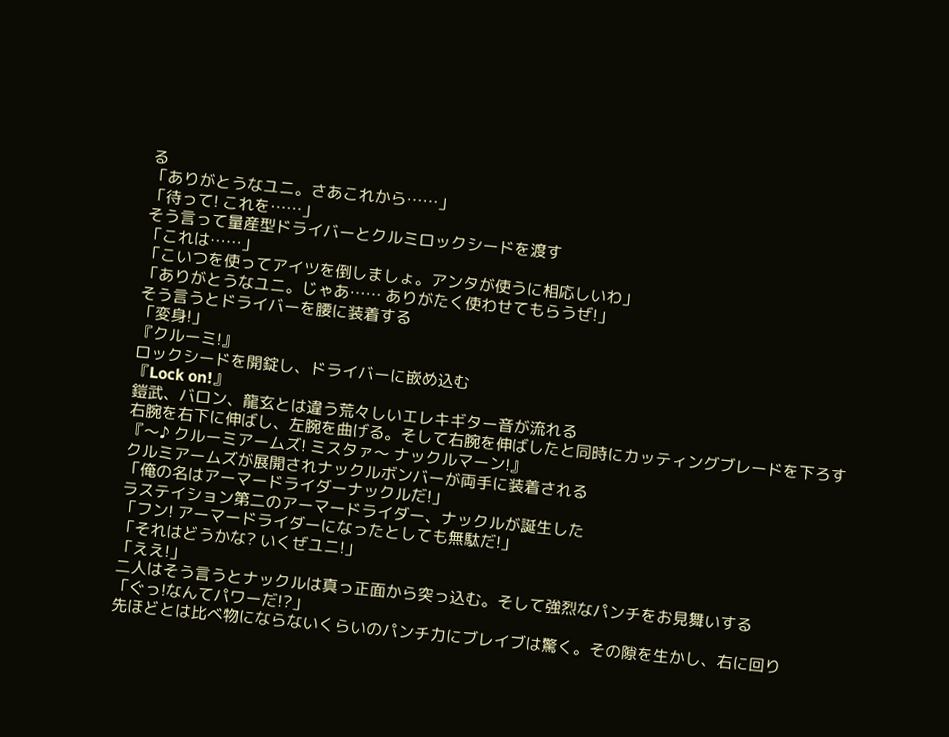る
「ありがとうなユニ。さあこれから……」
「待って! これを……」
そう言って量産型ドライバーとクルミロックシードを渡す
「これは……」
「こいつを使ってアイツを倒しましょ。アンタが使うに相応しいわ」
「ありがとうなユニ。じゃあ…… ありがたく使わせてもらうぜ!」
そう言うとドライバーを腰に装着する
「変身!」
『クルーミ!』
ロックシードを開錠し、ドライバーに嵌め込む
『Lock on!』
鎧武、バロン、龍玄とは違う荒々しいエレキギター音が流れる
右腕を右下に伸ばし、左腕を曲げる。そして右腕を伸ばしたと同時にカッティングブレードを下ろす
『〜♪ クルーミアームズ! ミスタァ〜 ナックルマーン!』
クルミアームズが展開されナックルボンバーが両手に装着される
「俺の名はアーマードライダーナックルだ!」
ラステイション第二のアーマードライダー、ナックルが誕生した
「フン! アーマードライダーになったとしても無駄だ!」
「それはどうかな? いくぜユニ!」
「ええ!」
二人はそう言うとナックルは真っ正面から突っ込む。そして強烈なパンチをお見舞いする
「ぐっ!なんてパワーだ!?」
先ほどとは比べ物にならないくらいのパンチ力にブレイブは驚く。その隙を生かし、右に回り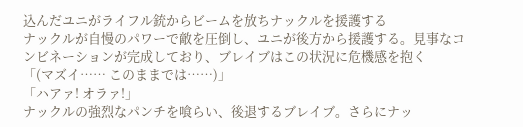込んだユニがライフル銃からビームを放ちナックルを援護する
ナックルが自慢のパワーで敵を圧倒し、ユニが後方から援護する。見事なコンビネーションが完成しており、ブレイブはこの状況に危機感を抱く
「(マズイ…… このままでは……)」
「ハアァ! オラァ!」
ナックルの強烈なパンチを喰らい、後退するブレイブ。さらにナッ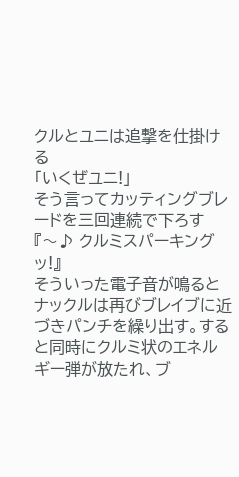クルとユニは追撃を仕掛ける
「いくぜユニ!」
そう言ってカッティングブレードを三回連続で下ろす
『〜♪ クルミスパーキングッ!』
そういった電子音が鳴るとナックルは再びブレイブに近づきパンチを繰り出す。すると同時にクルミ状のエネルギー弾が放たれ、ブ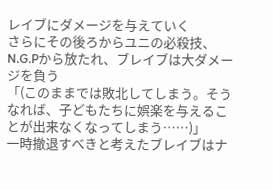レイブにダメージを与えていく
さらにその後ろからユニの必殺技、N.G.Pから放たれ、ブレイブは大ダメージを負う
「(このままでは敗北してしまう。そうなれば、子どもたちに娯楽を与えることが出来なくなってしまう……)」
一時撤退すべきと考えたブレイブはナ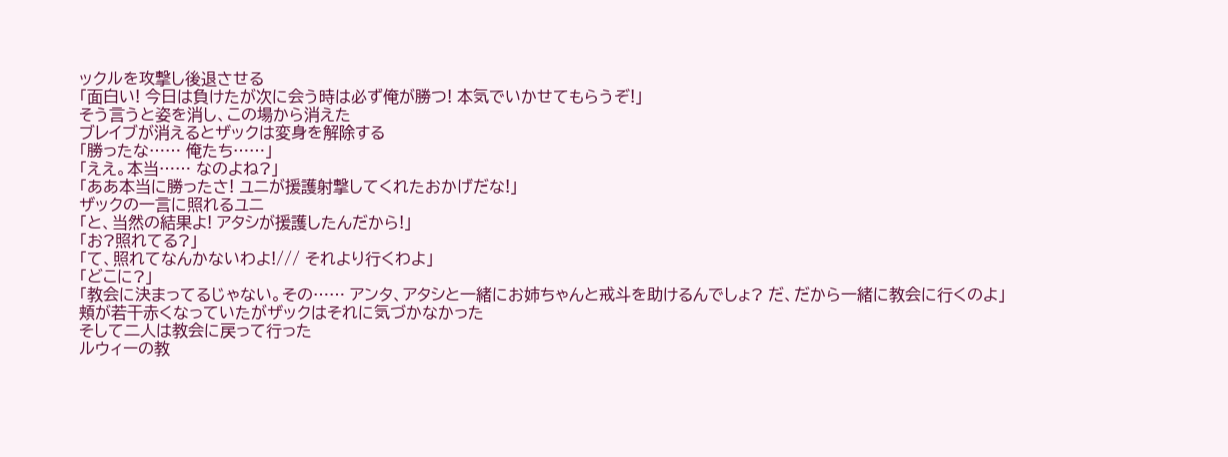ックルを攻撃し後退させる
「面白い! 今日は負けたが次に会う時は必ず俺が勝つ! 本気でいかせてもらうぞ!」
そう言うと姿を消し、この場から消えた
ブレイブが消えるとザックは変身を解除する
「勝ったな…… 俺たち……」
「ええ。本当…… なのよね?」
「ああ本当に勝ったさ! ユニが援護射撃してくれたおかげだな!」
ザックの一言に照れるユニ
「と、当然の結果よ! アタシが援護したんだから!」
「お?照れてる?」
「て、照れてなんかないわよ!/// それより行くわよ」
「どこに?」
「教会に決まってるじゃない。その…… アンタ、アタシと一緒にお姉ちゃんと戒斗を助けるんでしょ? だ、だから一緒に教会に行くのよ」
頬が若干赤くなっていたがザックはそれに気づかなかった
そして二人は教会に戻って行った
ルウィーの教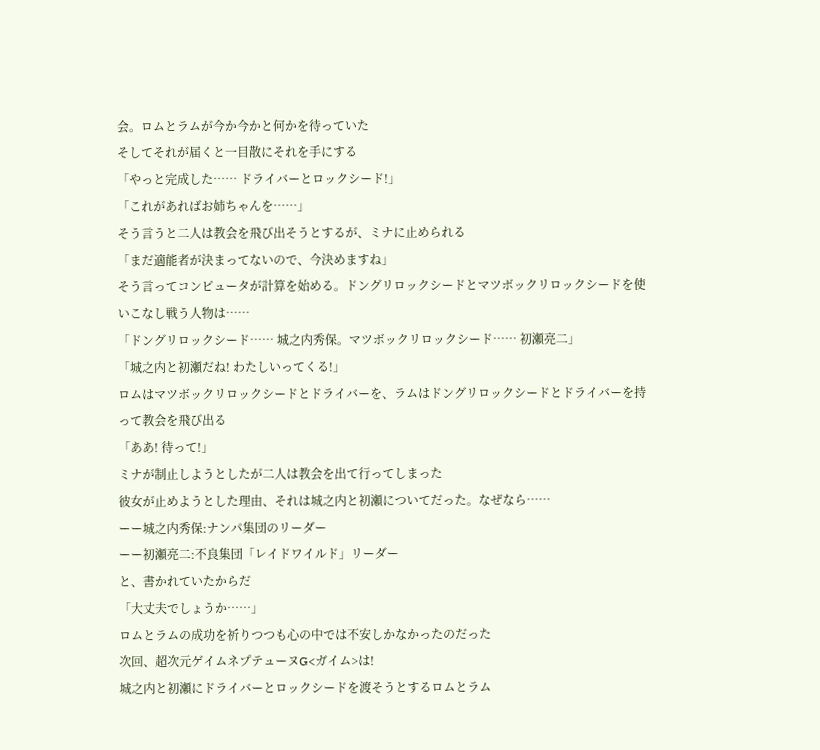会。ロムとラムが今か今かと何かを待っていた
そしてそれが届くと一目散にそれを手にする
「やっと完成した…… ドライバーとロックシード!」
「これがあればお姉ちゃんを……」
そう言うと二人は教会を飛び出そうとするが、ミナに止められる
「まだ適能者が決まってないので、今決めますね」
そう言ってコンピュータが計算を始める。ドングリロックシードとマツボックリロックシードを使いこなし戦う人物は……
「ドングリロックシード…… 城之内秀保。マツボックリロックシード…… 初瀬亮二」
「城之内と初瀬だね! わたしいってくる!」
ロムはマツボックリロックシードとドライバーを、ラムはドングリロックシードとドライバーを持って教会を飛び出る
「ああ! 待って!」
ミナが制止しようとしたが二人は教会を出て行ってしまった
彼女が止めようとした理由、それは城之内と初瀬についてだった。なぜなら……
ーー城之内秀保:ナンパ集団のリーダー
ーー初瀬亮二:不良集団「レイドワイルド」リーダー
と、書かれていたからだ
「大丈夫でしょうか……」
ロムとラムの成功を祈りつつも心の中では不安しかなかったのだった
次回、超次元ゲイムネプテューヌG<ガイム>は!
城之内と初瀬にドライバーとロックシードを渡そうとするロムとラム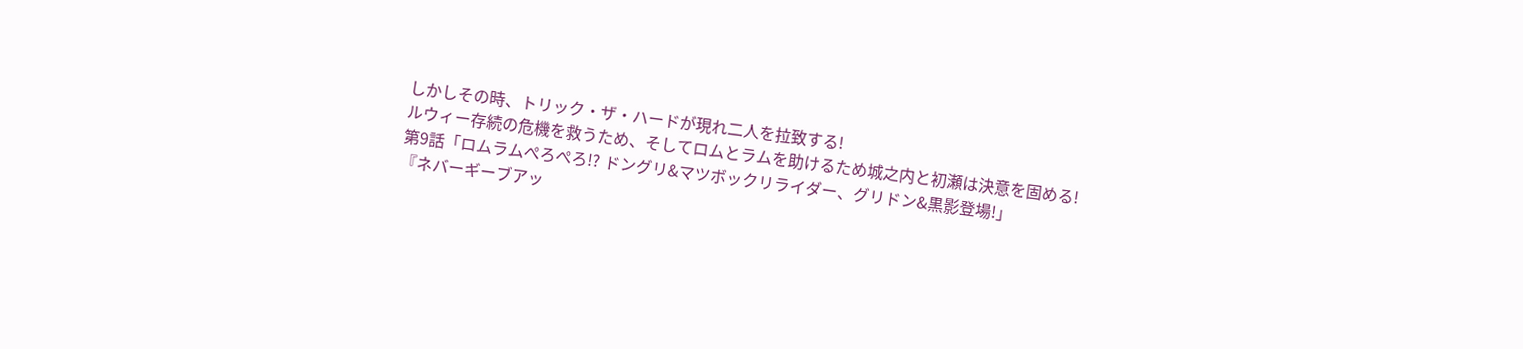しかしその時、トリック・ザ・ハードが現れ二人を拉致する!
ルウィー存続の危機を救うため、そしてロムとラムを助けるため城之内と初瀬は決意を固める!
第9話「ロムラムぺろぺろ!? ドングリ&マツボックリライダー、グリドン&黒影登場!」
『ネバーギーブアッ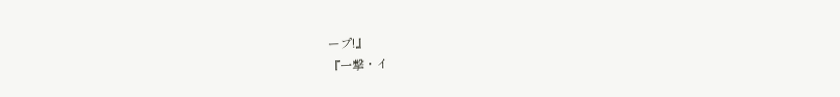ープ!』
『一撃・イ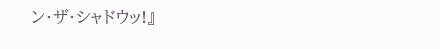ン・ザ・シャドウッ!』